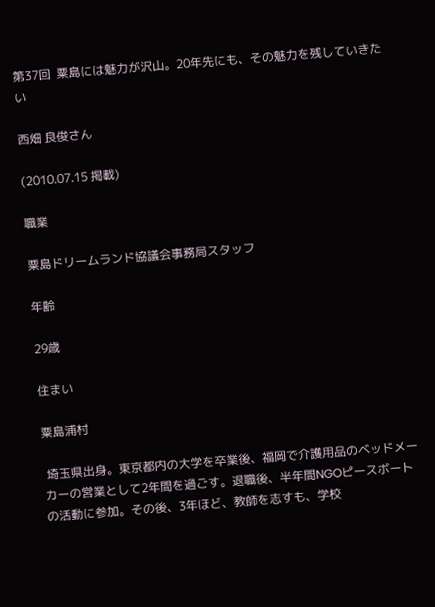第37回  粟島には魅力が沢山。20年先にも、その魅力を残していきたい

西畑 良俊さん

(2010.07.15 掲載)

職業

粟島ドリームランド協議会事務局スタッフ

年齢

29歳

住まい

粟島浦村

 埼玉県出身。東京都内の大学を卒業後、福岡で介護用品のベッドメーカーの営業として2年間を過ごす。退職後、半年間NGOピースボートの活動に参加。その後、3年ほど、教師を志すも、学校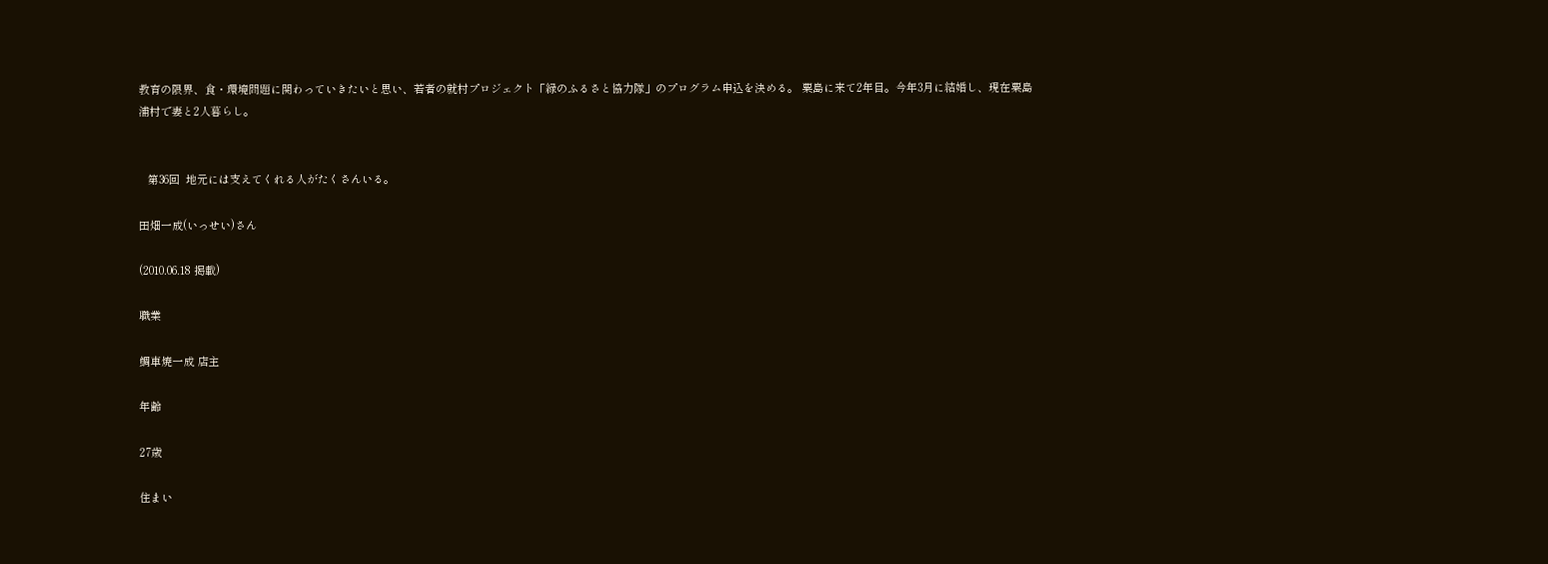教育の限界、食・環境問題に関わっていきたいと思い、若者の就村プロジェクト「緑のふるさと協力隊」のプログラム申込を決める。 粟島に来て2年目。今年3月に結婚し、現在粟島浦村で妻と2人暮らし。


   第36回  地元には支えてくれる人がたくさんいる。

田畑一成(いっせい)さん

(2010.06.18 掲載)

職業

鯛車焼一成 店主

年齢

27歳

住まい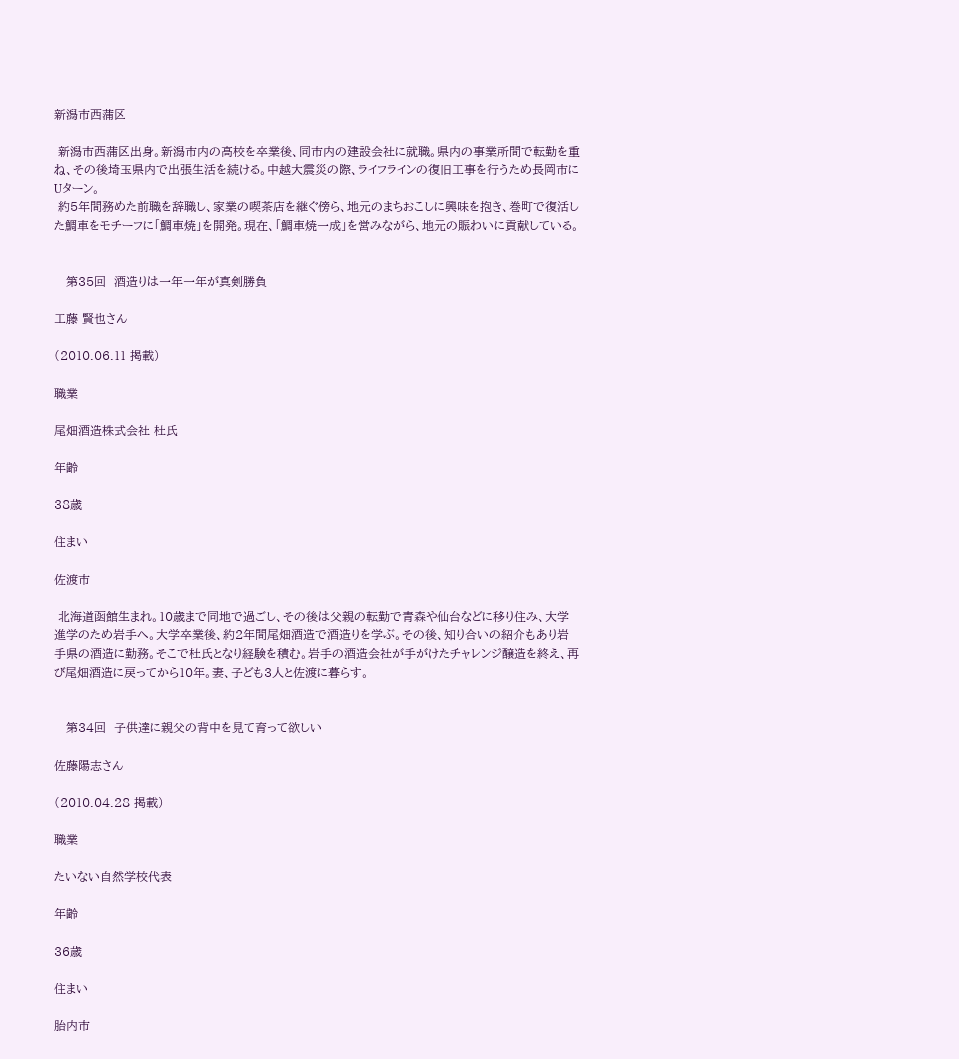新潟市西蒲区

 新潟市西蒲区出身。新潟市内の高校を卒業後、同市内の建設会社に就職。県内の事業所間で転勤を重ね、その後埼玉県内で出張生活を続ける。中越大震災の際、ライフラインの復旧工事を行うため長岡市にUターン。
 約5年間務めた前職を辞職し、家業の喫茶店を継ぐ傍ら、地元のまちおこしに興味を抱き、巻町で復活した鯛車をモチーフに「鯛車焼」を開発。現在、「鯛車焼一成」を営みながら、地元の賑わいに貢献している。


   第35回  酒造りは一年一年が真剣勝負

工藤 賢也さん

(2010.06.11 掲載)

職業

尾畑酒造株式会社 杜氏

年齢

38歳

住まい

佐渡市

 北海道函館生まれ。10歳まで同地で過ごし、その後は父親の転勤で青森や仙台などに移り住み、大学進学のため岩手へ。大学卒業後、約2年間尾畑酒造で酒造りを学ぶ。その後、知り合いの紹介もあり岩手県の酒造に勤務。そこで杜氏となり経験を積む。岩手の酒造会社が手がけたチャレンジ醸造を終え、再び尾畑酒造に戻ってから10年。妻、子ども3人と佐渡に暮らす。


   第34回  子供達に親父の背中を見て育って欲しい

佐藤陽志さん

(2010.04.28 掲載)

職業

たいない自然学校代表

年齢

36歳

住まい

胎内市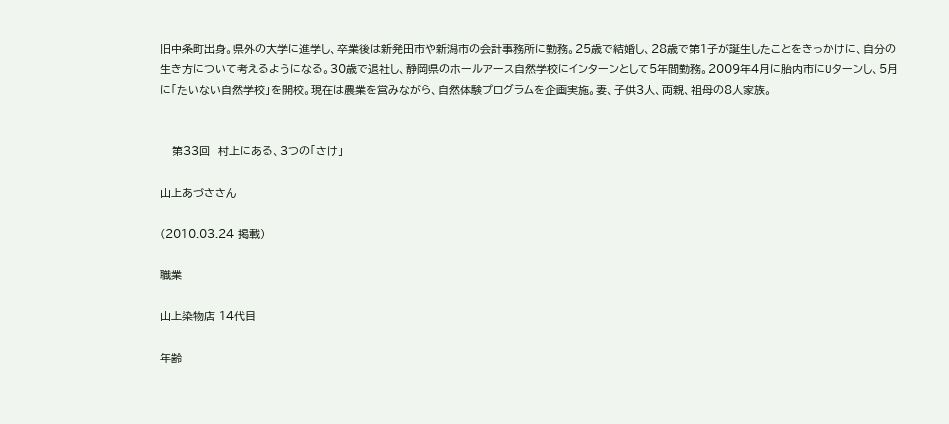旧中条町出身。県外の大学に進学し、卒業後は新発田市や新潟市の会計事務所に勤務。25歳で結婚し、28歳で第1子が誕生したことをきっかけに、自分の生き方について考えるようになる。30歳で退社し、静岡県のホールアース自然学校にインターンとして5年間勤務。2009年4月に胎内市にUターンし、5月に「たいない自然学校」を開校。現在は農業を営みながら、自然体験プログラムを企画実施。妻、子供3人、両親、祖母の8人家族。


   第33回  村上にある、3つの「さけ」

山上あづささん

(2010.03.24 掲載)

職業

山上染物店 14代目

年齢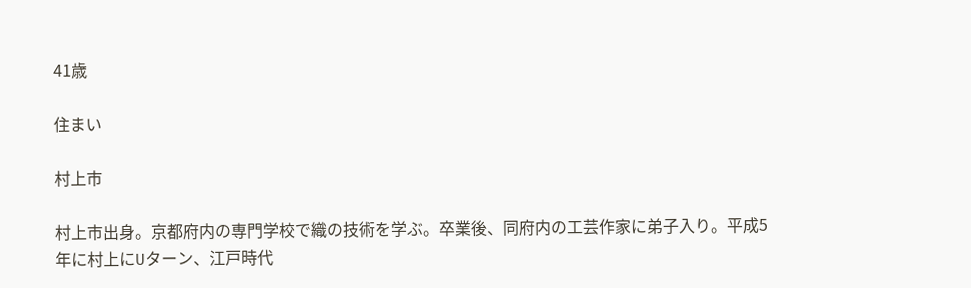41歳

住まい

村上市

村上市出身。京都府内の専門学校で織の技術を学ぶ。卒業後、同府内の工芸作家に弟子入り。平成5年に村上にUターン、江戸時代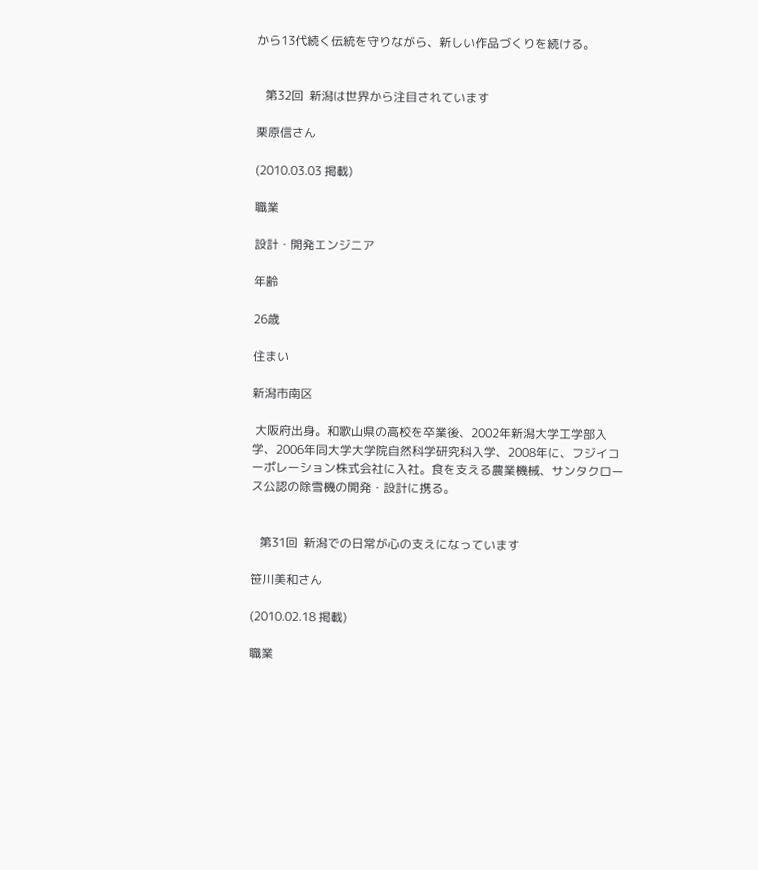から13代続く伝統を守りながら、新しい作品づくりを続ける。


   第32回  新潟は世界から注目されています

栗原信さん

(2010.03.03 掲載)

職業

設計・開発エンジニア

年齢

26歳

住まい

新潟市南区

 大阪府出身。和歌山県の高校を卒業後、2002年新潟大学工学部入学、2006年同大学大学院自然科学研究科入学、2008年に、フジイコーポレーション株式会社に入社。食を支える農業機械、サンタクロース公認の除雪機の開発・設計に携る。


   第31回  新潟での日常が心の支えになっています

笹川美和さん

(2010.02.18 掲載)

職業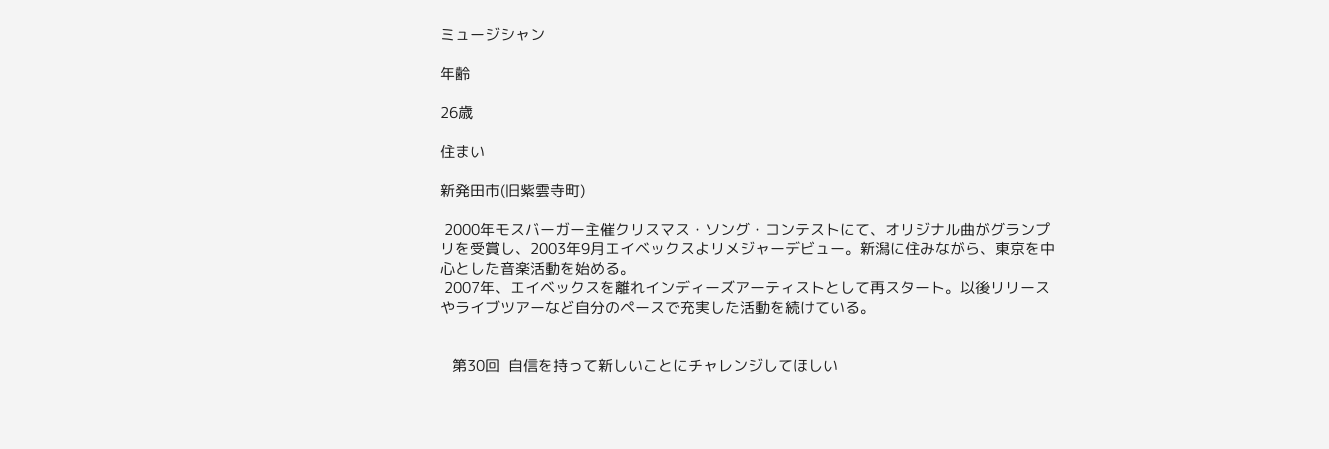ミュージシャン

年齢

26歳

住まい

新発田市(旧紫雲寺町)

 2000年モスバーガー主催クリスマス・ソング・コンテストにて、オリジナル曲がグランプリを受賞し、2003年9月エイベックスよリメジャーデビュー。新潟に住みながら、東京を中心とした音楽活動を始める。
 2007年、エイベックスを離れインディーズアーティストとして再スタート。以後リリースやライブツアーなど自分のペースで充実した活動を続けている。


   第30回  自信を持って新しいことにチャレンジしてほしい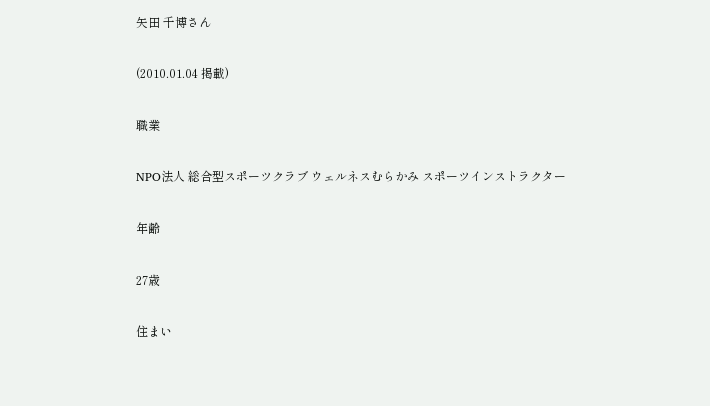矢田 千博さん

(2010.01.04 掲載)

職業

NPO法人 総合型スポーツクラブ ウェルネスむらかみ スポーツインストラクター

年齢

27歳

住まい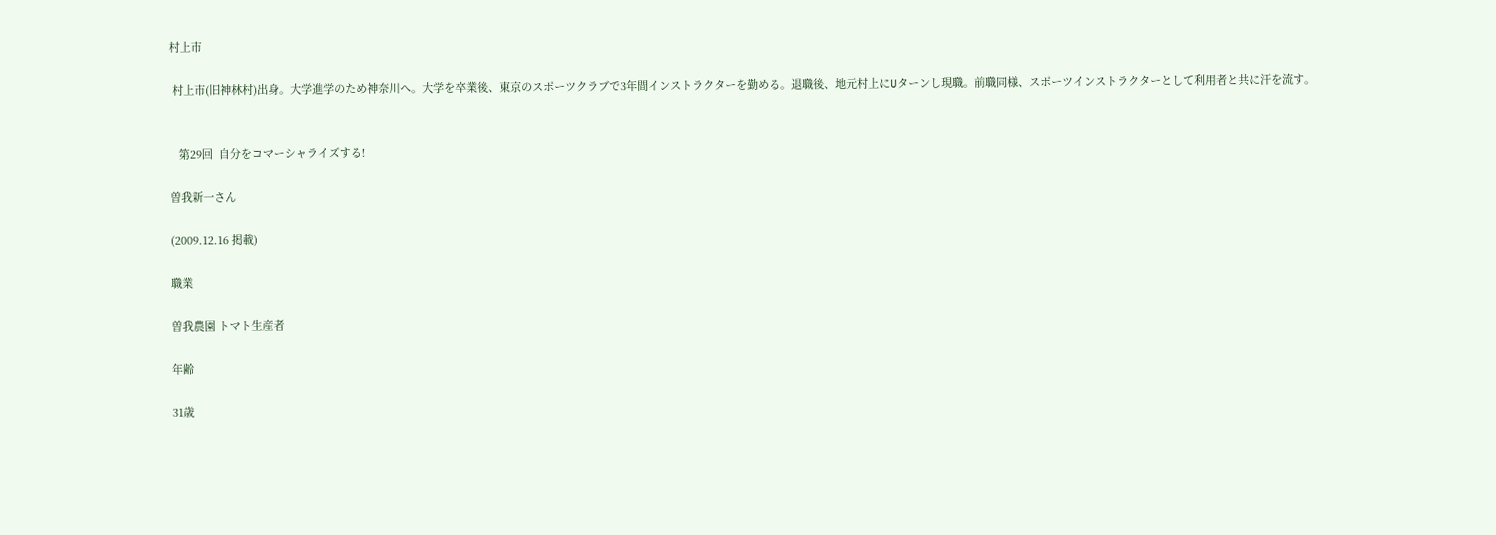村上市

 村上市(旧神林村)出身。大学進学のため神奈川へ。大学を卒業後、東京のスポーツクラブで3年間インストラクターを勤める。退職後、地元村上にUターンし現職。前職同様、スポーツインストラクターとして利用者と共に汗を流す。


   第29回  自分をコマーシャライズする!

曽我新一さん

(2009.12.16 掲載)

職業

曽我農園 トマト生産者

年齢

31歳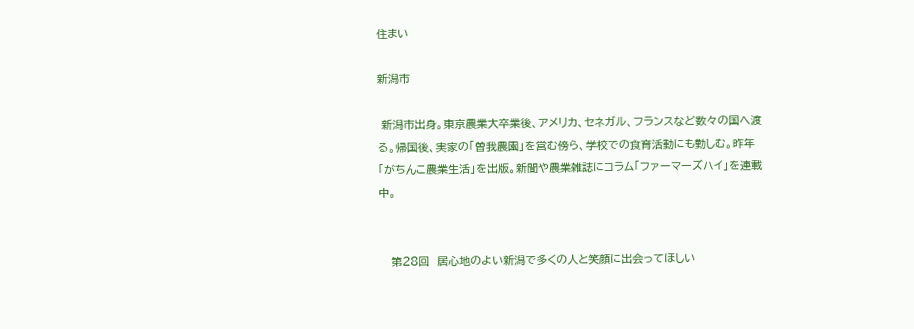住まい

新潟市

 新潟市出身。東京農業大卒業後、アメリカ、セネガル、フランスなど数々の国へ渡る。帰国後、実家の「曽我農園」を営む傍ら、学校での食育活動にも勤しむ。昨年「がちんこ農業生活」を出版。新聞や農業雑誌にコラム「ファーマーズハイ」を連載中。


   第28回  居心地のよい新潟で多くの人と笑顔に出会ってほしい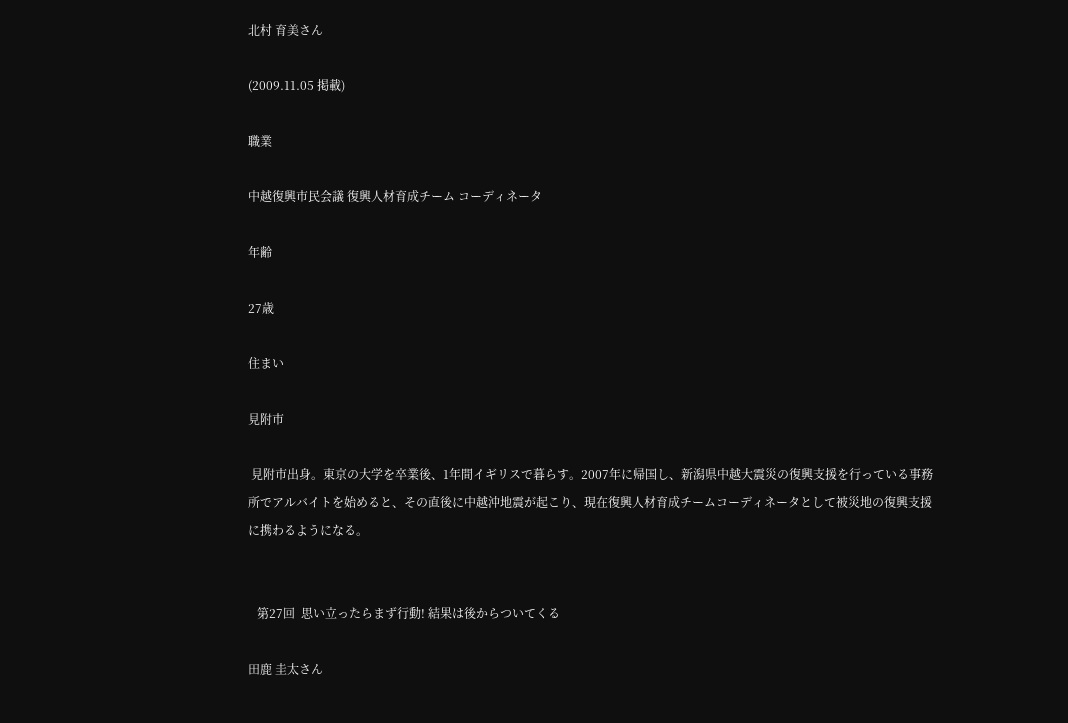北村 育美さん

(2009.11.05 掲載)

職業

中越復興市民会議 復興人材育成チーム コーディネータ

年齢

27歳

住まい

見附市

 見附市出身。東京の大学を卒業後、1年間イギリスで暮らす。2007年に帰国し、新潟県中越大震災の復興支援を行っている事務所でアルバイトを始めると、その直後に中越沖地震が起こり、現在復興人材育成チームコーディネータとして被災地の復興支援に携わるようになる。


   第27回  思い立ったらまず行動! 結果は後からついてくる

田鹿 圭太さん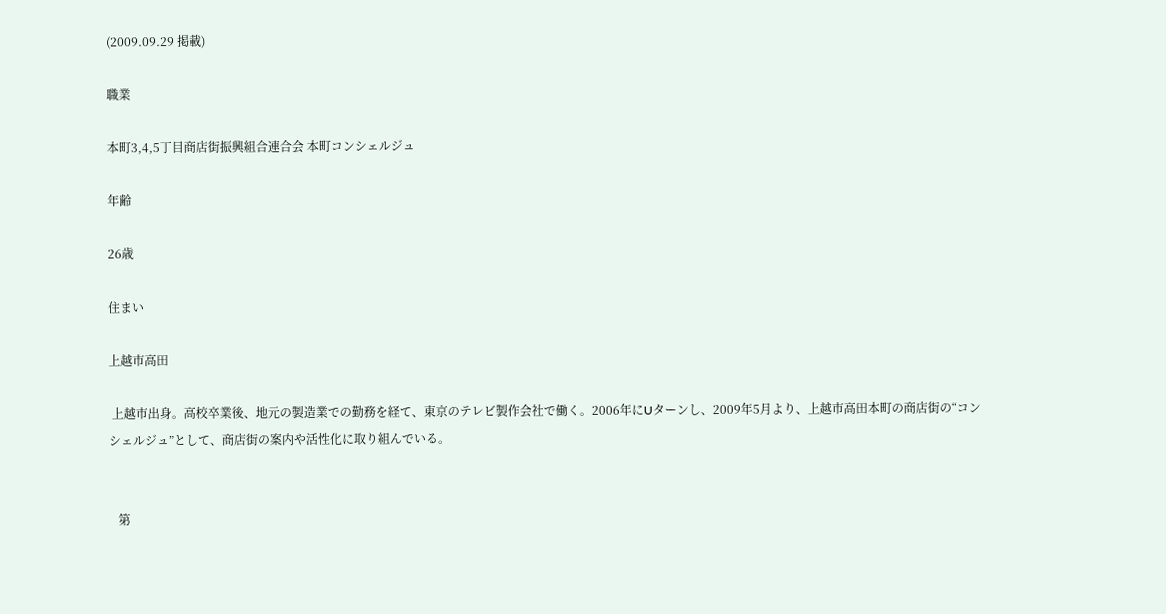(2009.09.29 掲載)

職業

本町3,4,5丁目商店街振興組合連合会 本町コンシェルジュ

年齢

26歳

住まい

上越市高田

 上越市出身。高校卒業後、地元の製造業での勤務を経て、東京のテレビ製作会社で働く。2006年にUターンし、2009年5月より、上越市高田本町の商店街の“コンシェルジュ”として、商店街の案内や活性化に取り組んでいる。


   第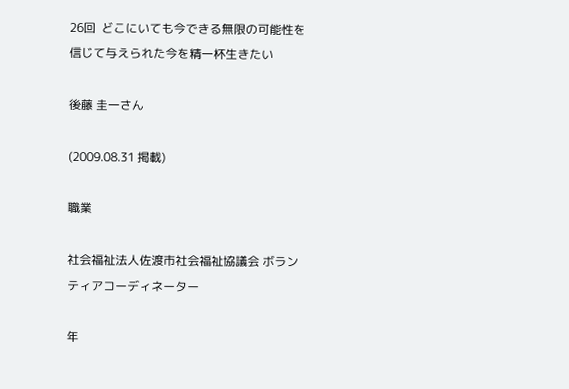26回  どこにいても今できる無限の可能性を信じて与えられた今を精一杯生きたい

後藤 圭一さん

(2009.08.31 掲載)

職業

社会福祉法人佐渡市社会福祉協議会 ボランティアコーディネーター

年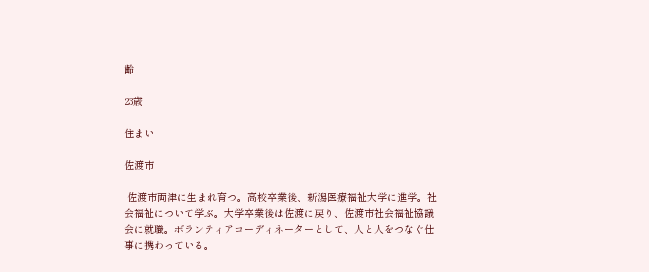齢

23歳

住まい

佐渡市

 佐渡市両津に生まれ育つ。高校卒業後、新潟医療福祉大学に進学。社会福祉について学ぶ。大学卒業後は佐渡に戻り、佐渡市社会福祉協議会に就職。ボランティアコーディネーターとして、人と人をつなぐ仕事に携わっている。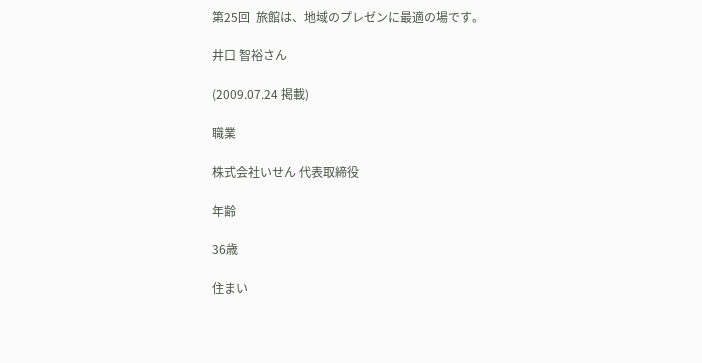第25回  旅館は、地域のプレゼンに最適の場です。

井口 智裕さん

(2009.07.24 掲載)

職業

株式会社いせん 代表取締役

年齢

36歳

住まい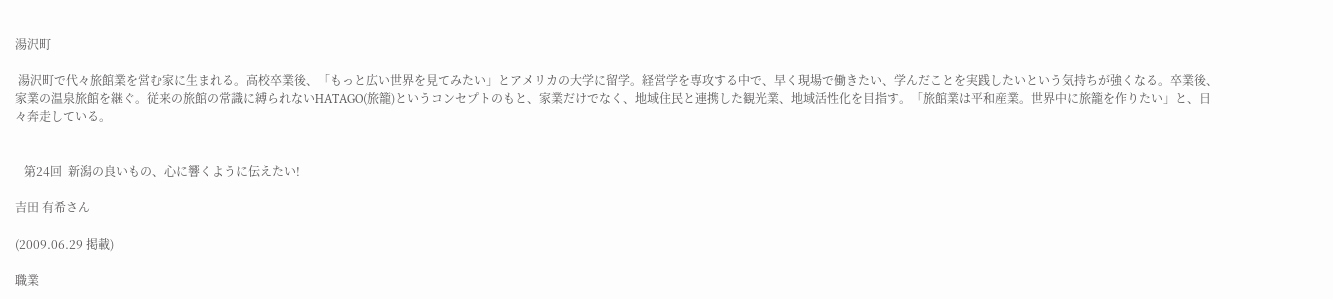湯沢町

 湯沢町で代々旅館業を営む家に生まれる。高校卒業後、「もっと広い世界を見てみたい」とアメリカの大学に留学。経営学を専攻する中で、早く現場で働きたい、学んだことを実践したいという気持ちが強くなる。卒業後、家業の温泉旅館を継ぐ。従来の旅館の常識に縛られないHATAGO(旅籠)というコンセプトのもと、家業だけでなく、地域住民と連携した観光業、地域活性化を目指す。「旅館業は平和産業。世界中に旅籠を作りたい」と、日々奔走している。


   第24回  新潟の良いもの、心に響くように伝えたい!

吉田 有希さん

(2009.06.29 掲載)

職業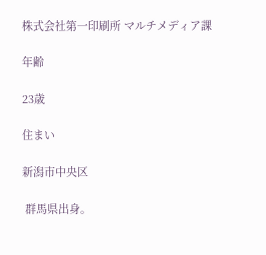株式会社第一印刷所 マルチメディア課

年齢

23歳

住まい

新潟市中央区

 群馬県出身。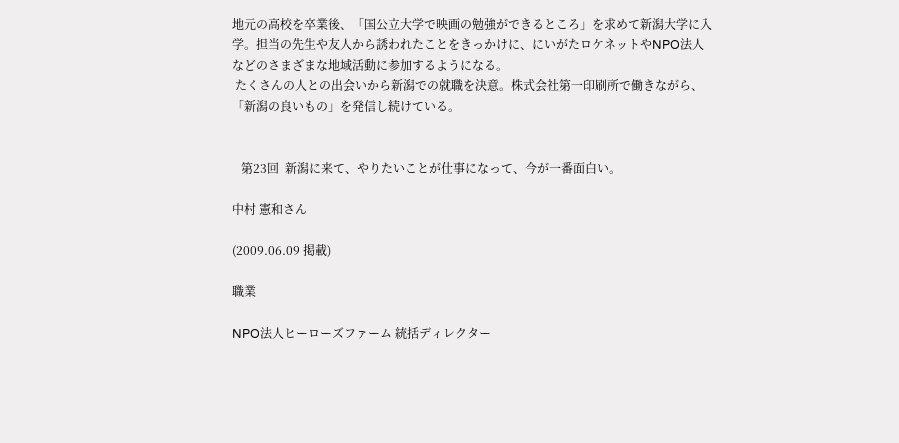地元の高校を卒業後、「国公立大学で映画の勉強ができるところ」を求めて新潟大学に入学。担当の先生や友人から誘われたことをきっかけに、にいがたロケネットやNPO法人などのさまざまな地域活動に参加するようになる。
 たくさんの人との出会いから新潟での就職を決意。株式会社第一印刷所で働きながら、「新潟の良いもの」を発信し続けている。


   第23回  新潟に来て、やりたいことが仕事になって、今が一番面白い。

中村 憲和さん

(2009.06.09 掲載)

職業

NPO法人ヒーローズファーム 統括ディレクター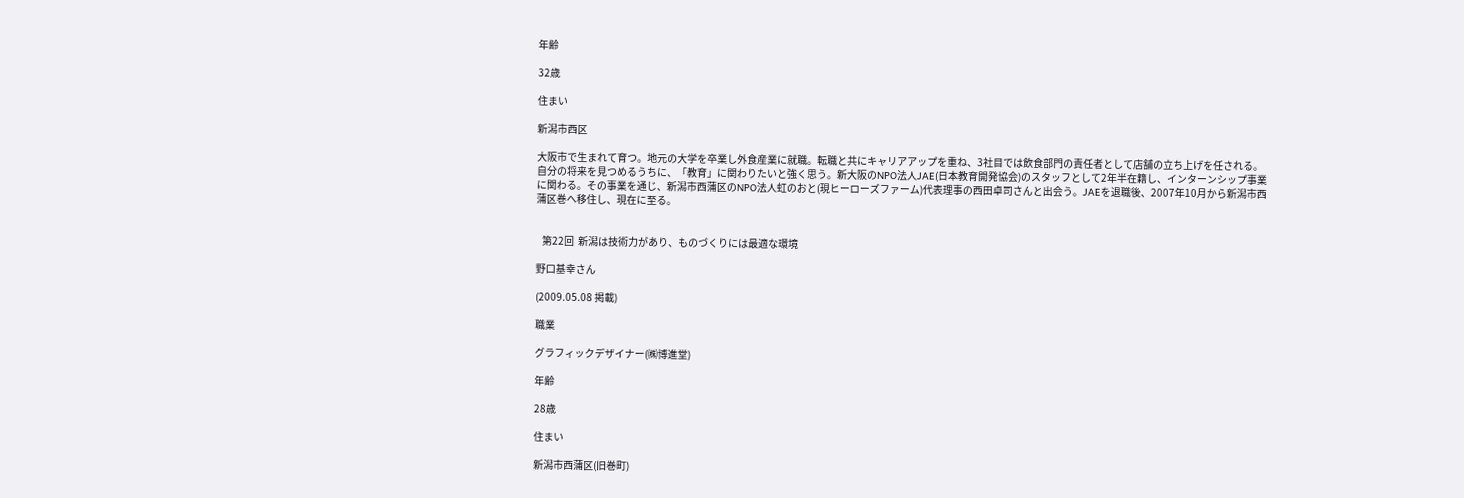年齢

32歳

住まい

新潟市西区

大阪市で生まれて育つ。地元の大学を卒業し外食産業に就職。転職と共にキャリアアップを重ね、3社目では飲食部門の責任者として店舗の立ち上げを任される。自分の将来を見つめるうちに、「教育」に関わりたいと強く思う。新大阪のNPO法人JAE(日本教育開発協会)のスタッフとして2年半在籍し、インターンシップ事業に関わる。その事業を通じ、新潟市西蒲区のNPO法人虹のおと(現ヒーローズファーム)代表理事の西田卓司さんと出会う。JAEを退職後、2007年10月から新潟市西蒲区巻へ移住し、現在に至る。


   第22回  新潟は技術力があり、ものづくりには最適な環境

野口基幸さん

(2009.05.08 掲載)

職業

グラフィックデザイナー(㈱博進堂)

年齢

28歳

住まい

新潟市西蒲区(旧巻町)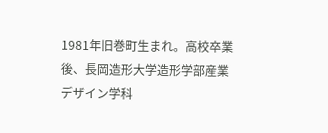1981年旧巻町生まれ。高校卒業後、長岡造形大学造形学部産業デザイン学科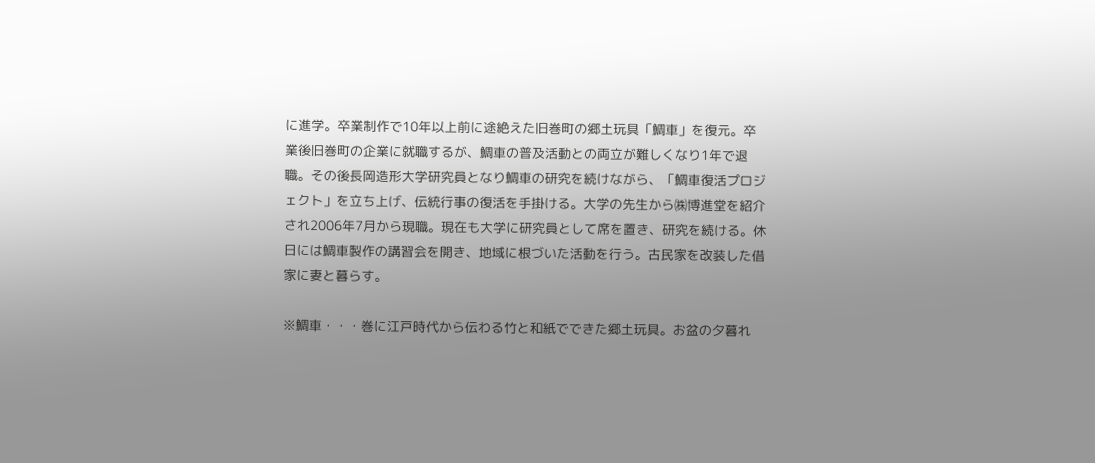に進学。卒業制作で10年以上前に途絶えた旧巻町の郷土玩具「鯛車」を復元。卒業後旧巻町の企業に就職するが、鯛車の普及活動との両立が難しくなり1年で退職。その後長岡造形大学研究員となり鯛車の研究を続けながら、「鯛車復活プロジェクト」を立ち上げ、伝統行事の復活を手掛ける。大学の先生から㈱博進堂を紹介され2006年7月から現職。現在も大学に研究員として席を置き、研究を続ける。休日には鯛車製作の講習会を開き、地域に根づいた活動を行う。古民家を改装した借家に妻と暮らす。

※鯛車・・・巻に江戸時代から伝わる竹と和紙でできた郷土玩具。お盆の夕暮れ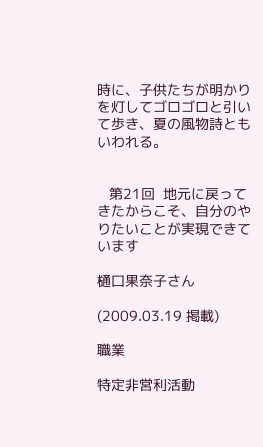時に、子供たちが明かりを灯してゴロゴロと引いて歩き、夏の風物詩ともいわれる。


   第21回  地元に戻ってきたからこそ、自分のやりたいことが実現できています

樋口果奈子さん

(2009.03.19 掲載)

職業

特定非営利活動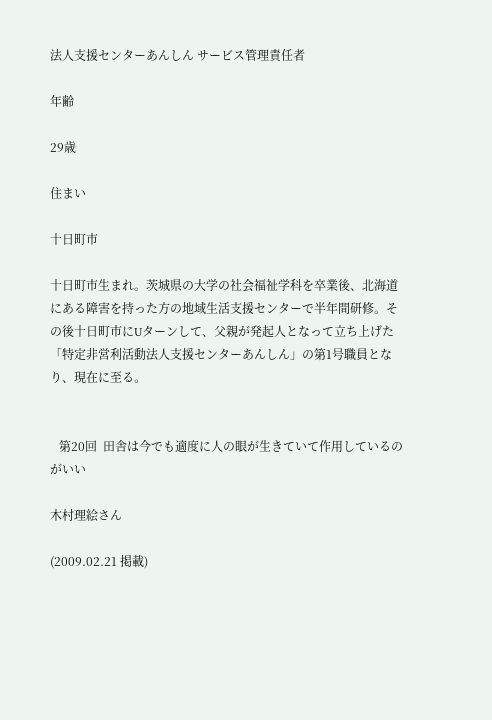法人支援センターあんしん サービス管理責任者

年齢

29歳

住まい

十日町市

十日町市生まれ。茨城県の大学の社会福祉学科を卒業後、北海道にある障害を持った方の地域生活支援センターで半年間研修。その後十日町市にUターンして、父親が発起人となって立ち上げた「特定非営利活動法人支援センターあんしん」の第1号職員となり、現在に至る。


   第20回  田舎は今でも適度に人の眼が生きていて作用しているのがいい

木村理絵さん

(2009.02.21 掲載)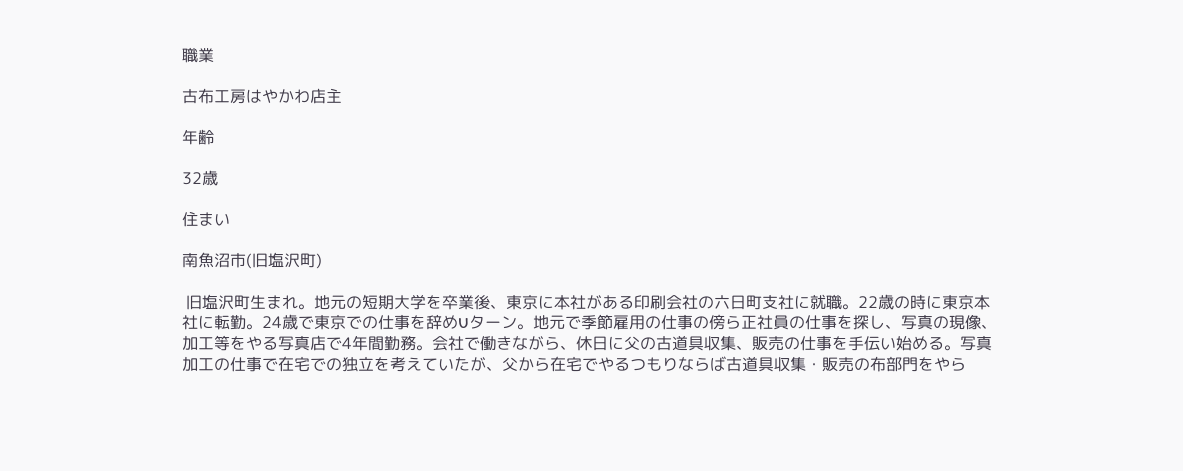職業

古布工房はやかわ店主

年齢

32歳

住まい

南魚沼市(旧塩沢町)

 旧塩沢町生まれ。地元の短期大学を卒業後、東京に本社がある印刷会社の六日町支社に就職。22歳の時に東京本社に転勤。24歳で東京での仕事を辞めUターン。地元で季節雇用の仕事の傍ら正社員の仕事を探し、写真の現像、加工等をやる写真店で4年間勤務。会社で働きながら、休日に父の古道具収集、販売の仕事を手伝い始める。写真加工の仕事で在宅での独立を考えていたが、父から在宅でやるつもりならば古道具収集・販売の布部門をやら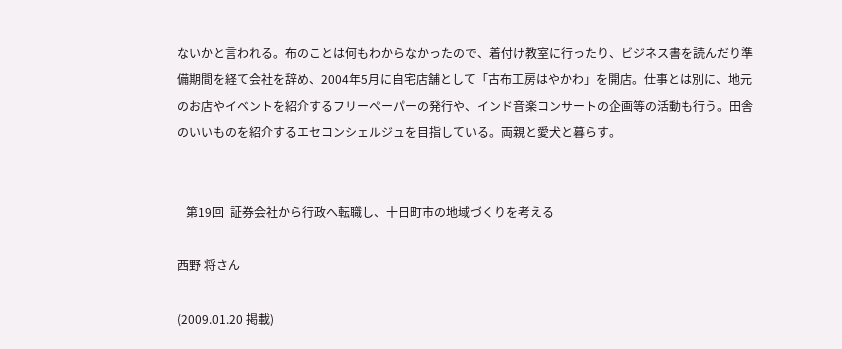ないかと言われる。布のことは何もわからなかったので、着付け教室に行ったり、ビジネス書を読んだり準備期間を経て会社を辞め、2004年5月に自宅店舗として「古布工房はやかわ」を開店。仕事とは別に、地元のお店やイベントを紹介するフリーペーパーの発行や、インド音楽コンサートの企画等の活動も行う。田舎のいいものを紹介するエセコンシェルジュを目指している。両親と愛犬と暮らす。


   第19回  証券会社から行政へ転職し、十日町市の地域づくりを考える

西野 将さん

(2009.01.20 掲載)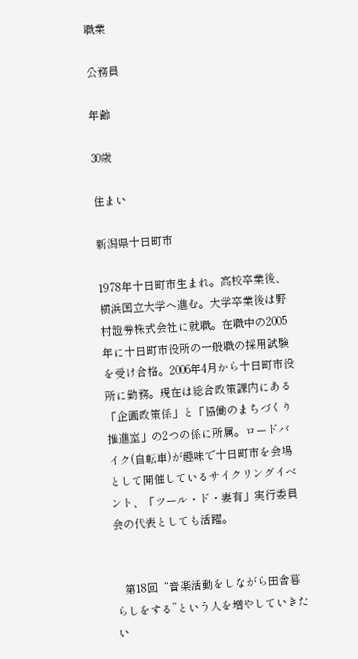職業

公務員

年齢

30歳

住まい

新潟県十日町市

1978年十日町市生まれ。高校卒業後、横浜国立大学へ進む。大学卒業後は野村證券株式会社に就職。在職中の2005年に十日町市役所の一般職の採用試験を受け合格。2006年4月から十日町市役所に勤務。現在は総合政策課内にある「企画政策係」と「協働のまちづくり推進室」の2つの係に所属。ロードバイク(自転車)が趣味で十日町市を会場として開催しているサイクリングイベント、「ツール・ド・妻有」実行委員会の代表としても活躍。


   第18回  “音楽活動をしながら田舎暮らしをする”という人を増やしていきたい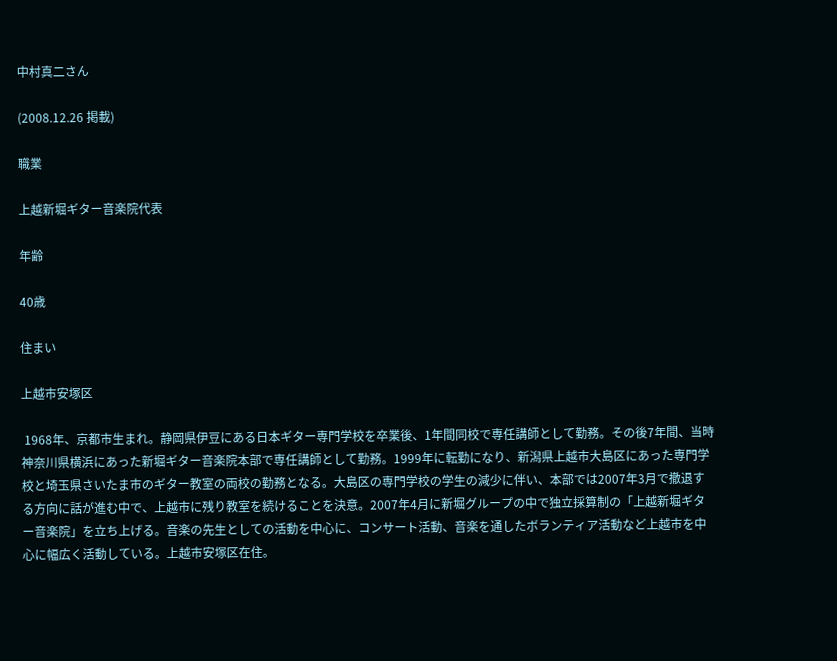中村真二さん

(2008.12.26 掲載)

職業

上越新堀ギター音楽院代表

年齢

40歳

住まい

上越市安塚区

 1968年、京都市生まれ。静岡県伊豆にある日本ギター専門学校を卒業後、1年間同校で専任講師として勤務。その後7年間、当時神奈川県横浜にあった新堀ギター音楽院本部で専任講師として勤務。1999年に転勤になり、新潟県上越市大島区にあった専門学校と埼玉県さいたま市のギター教室の両校の勤務となる。大島区の専門学校の学生の減少に伴い、本部では2007年3月で撤退する方向に話が進む中で、上越市に残り教室を続けることを決意。2007年4月に新堀グループの中で独立採算制の「上越新堀ギター音楽院」を立ち上げる。音楽の先生としての活動を中心に、コンサート活動、音楽を通したボランティア活動など上越市を中心に幅広く活動している。上越市安塚区在住。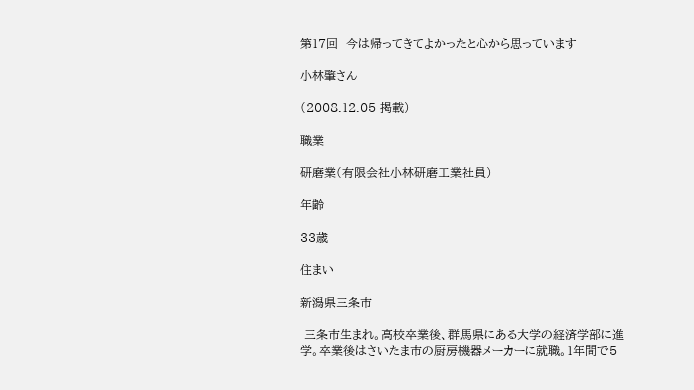第17回  今は帰ってきてよかったと心から思っています

小林肇さん

(2008.12.05 掲載)

職業

研磨業(有限会社小林研磨工業社員)

年齢

33歳

住まい

新潟県三条市

 三条市生まれ。高校卒業後、群馬県にある大学の経済学部に進学。卒業後はさいたま市の厨房機器メーカーに就職。1年間で5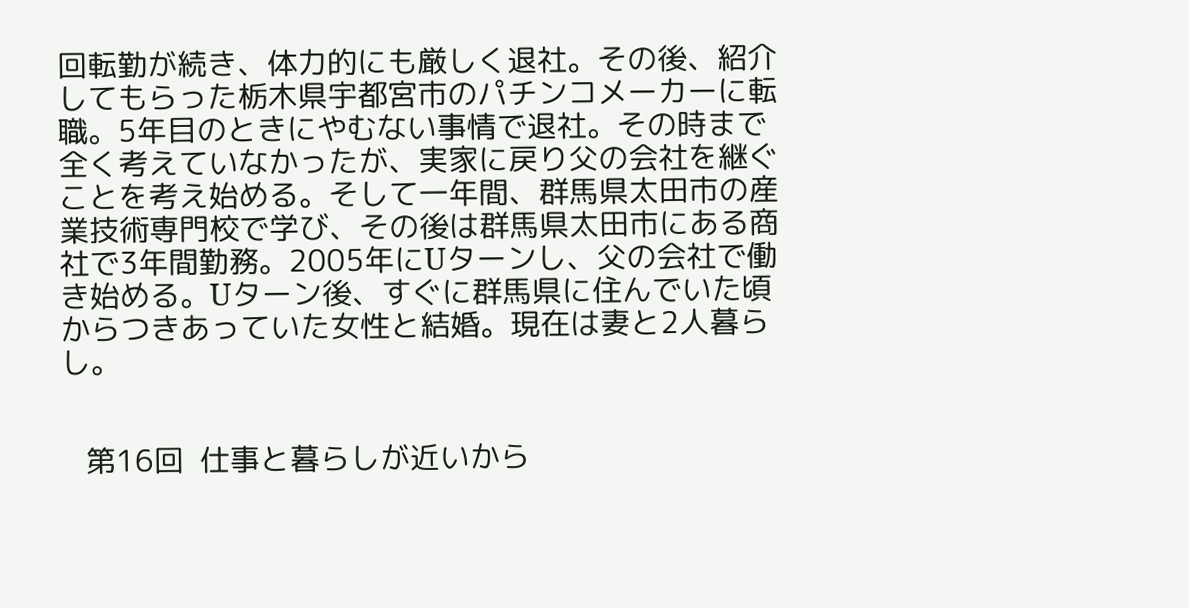回転勤が続き、体力的にも厳しく退社。その後、紹介してもらった栃木県宇都宮市のパチンコメーカーに転職。5年目のときにやむない事情で退社。その時まで全く考えていなかったが、実家に戻り父の会社を継ぐことを考え始める。そして一年間、群馬県太田市の産業技術専門校で学び、その後は群馬県太田市にある商社で3年間勤務。2005年にUターンし、父の会社で働き始める。Uターン後、すぐに群馬県に住んでいた頃からつきあっていた女性と結婚。現在は妻と2人暮らし。


   第16回  仕事と暮らしが近いから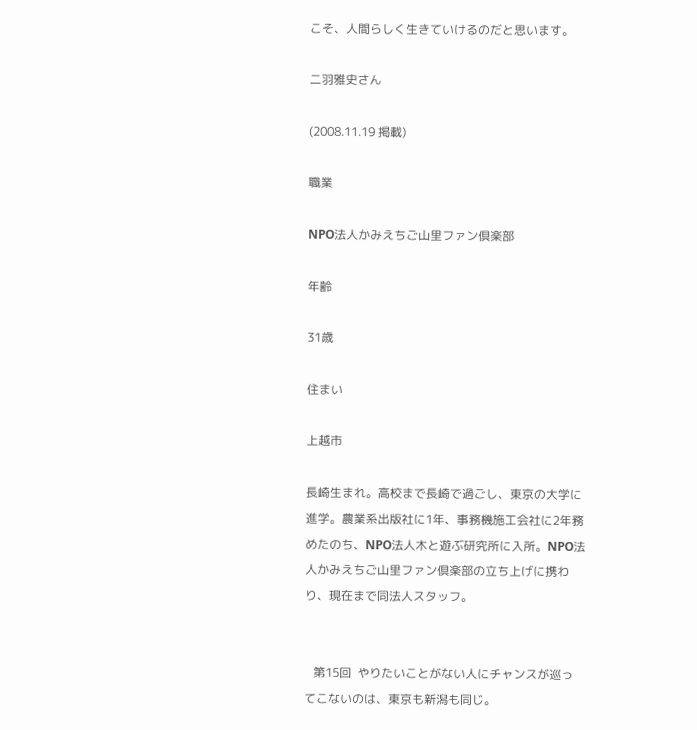こそ、人間らしく生きていけるのだと思います。

二羽雅史さん

(2008.11.19 掲載)

職業

NPO法人かみえちご山里ファン倶楽部

年齢

31歳

住まい

上越市

長崎生まれ。高校まで長崎で過ごし、東京の大学に進学。農業系出版社に1年、事務機施工会社に2年務めたのち、NPO法人木と遊ぶ研究所に入所。NPO法人かみえちご山里ファン倶楽部の立ち上げに携わり、現在まで同法人スタッフ。


   第15回  やりたいことがない人にチャンスが巡ってこないのは、東京も新潟も同じ。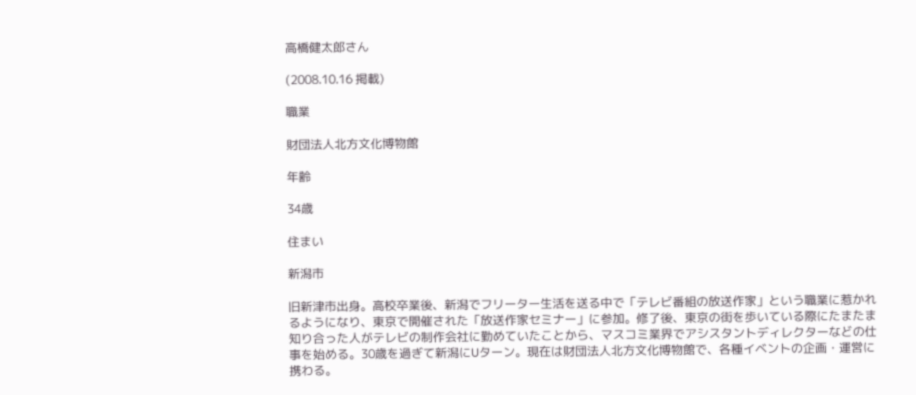高橋健太郎さん

(2008.10.16 掲載)

職業

財団法人北方文化博物館

年齢

34歳

住まい

新潟市

旧新津市出身。高校卒業後、新潟でフリーター生活を送る中で「テレビ番組の放送作家」という職業に惹かれるようになり、東京で開催された「放送作家セミナー」に参加。修了後、東京の街を歩いている際にたまたま知り合った人がテレビの制作会社に勤めていたことから、マスコミ業界でアシスタントディレクターなどの仕事を始める。30歳を過ぎて新潟にUターン。現在は財団法人北方文化博物館で、各種イベントの企画・運営に携わる。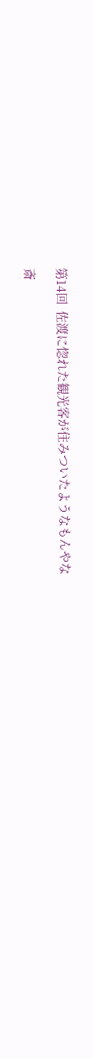第14回  佐渡に惚れた観光客が住みついたようなもんやな

斎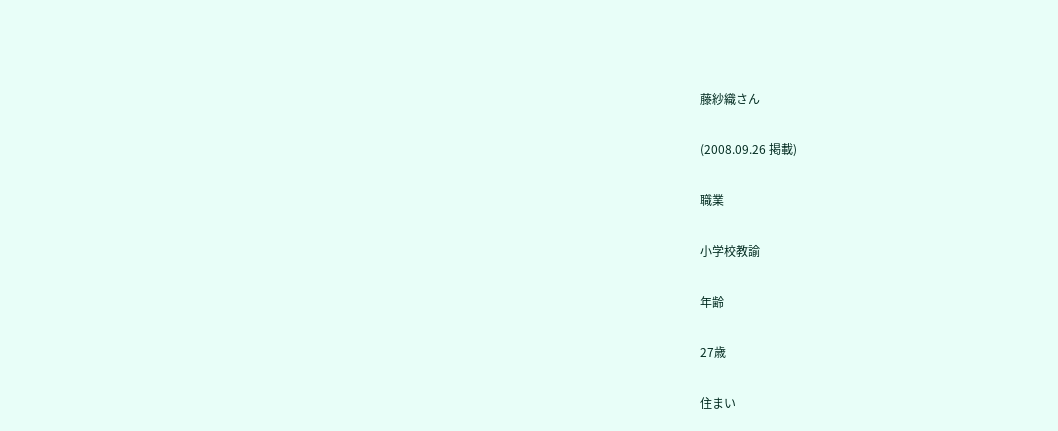藤紗織さん

(2008.09.26 掲載)

職業

小学校教諭

年齢

27歳

住まい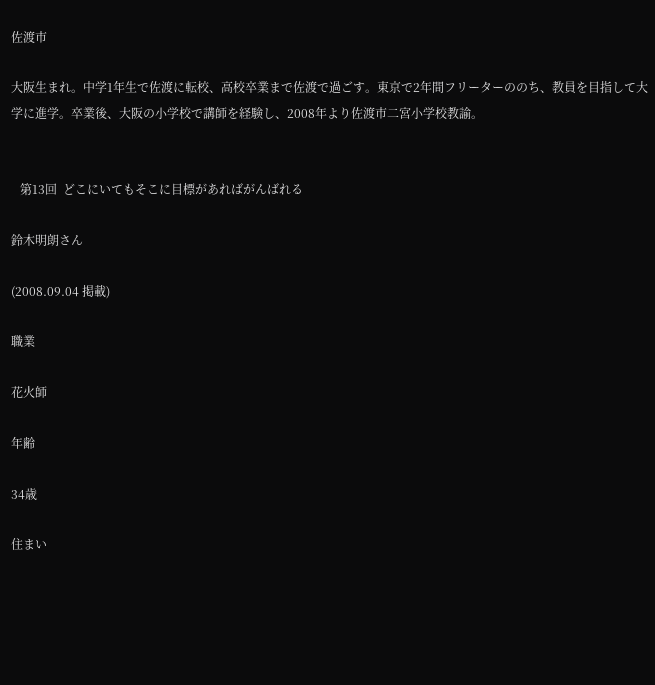佐渡市

大阪生まれ。中学1年生で佐渡に転校、高校卒業まで佐渡で過ごす。東京で2年間フリーターののち、教員を目指して大学に進学。卒業後、大阪の小学校で講師を経験し、2008年より佐渡市二宮小学校教諭。


   第13回  どこにいてもそこに目標があればがんばれる

鈴木明朗さん

(2008.09.04 掲載)

職業

花火師

年齢

34歳

住まい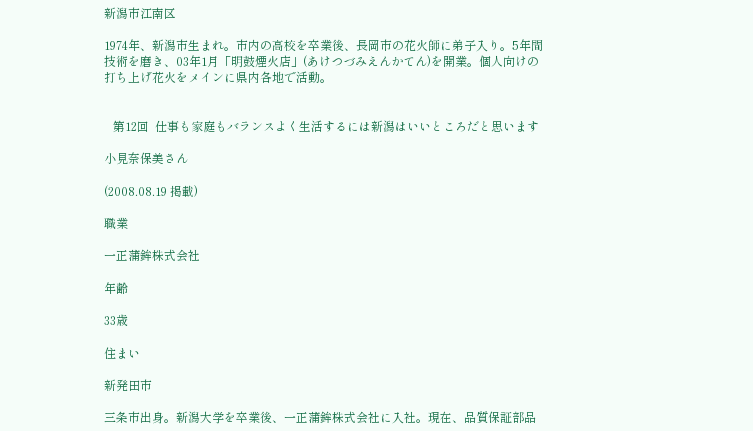新潟市江南区

1974年、新潟市生まれ。市内の高校を卒業後、長岡市の花火師に弟子入り。5年間技術を磨き、03年1月「明鼓煙火店」(あけつづみえんかてん)を開業。個人向けの打ち上げ花火をメインに県内各地で活動。


   第12回  仕事も家庭もバランスよく生活するには新潟はいいところだと思います

小見奈保美さん

(2008.08.19 掲載)

職業

一正蒲鉾株式会社

年齢

33歳

住まい

新発田市

三条市出身。新潟大学を卒業後、一正蒲鉾株式会社に入社。現在、品質保証部品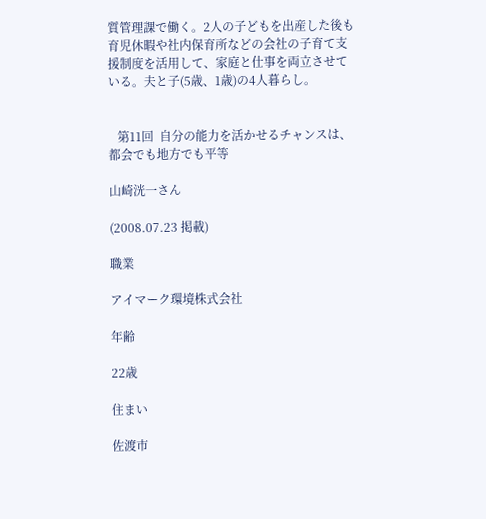質管理課で働く。2人の子どもを出産した後も育児休暇や社内保育所などの会社の子育て支援制度を活用して、家庭と仕事を両立させている。夫と子(5歳、1歳)の4人暮らし。


   第11回  自分の能力を活かせるチャンスは、都会でも地方でも平等

山崎洸一さん

(2008.07.23 掲載)

職業

アイマーク環境株式会社

年齢

22歳

住まい

佐渡市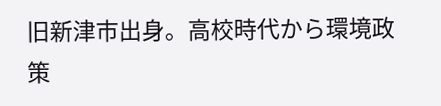旧新津市出身。高校時代から環境政策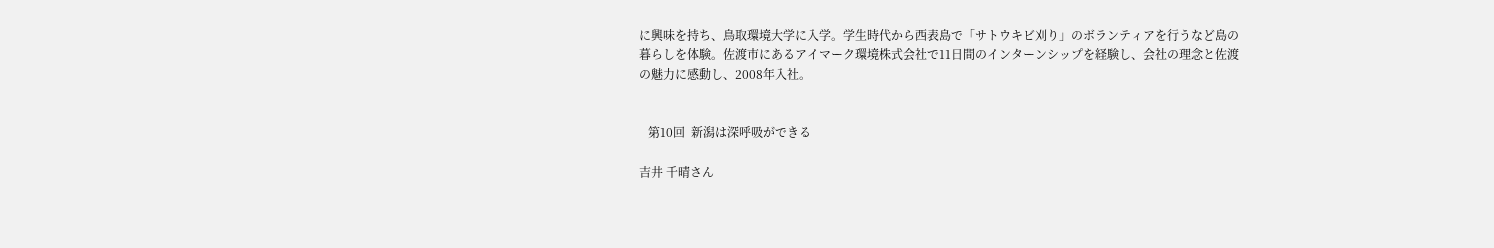に興味を持ち、鳥取環境大学に入学。学生時代から西表島で「サトウキビ刈り」のボランティアを行うなど島の暮らしを体験。佐渡市にあるアイマーク環境株式会社で11日間のインターンシップを経験し、会社の理念と佐渡の魅力に感動し、2008年入社。


   第10回  新潟は深呼吸ができる

吉井 千晴さん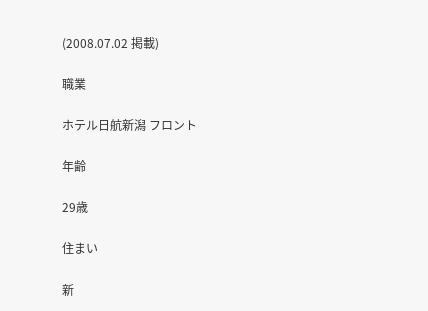(2008.07.02 掲載)

職業

ホテル日航新潟 フロント

年齢

29歳

住まい

新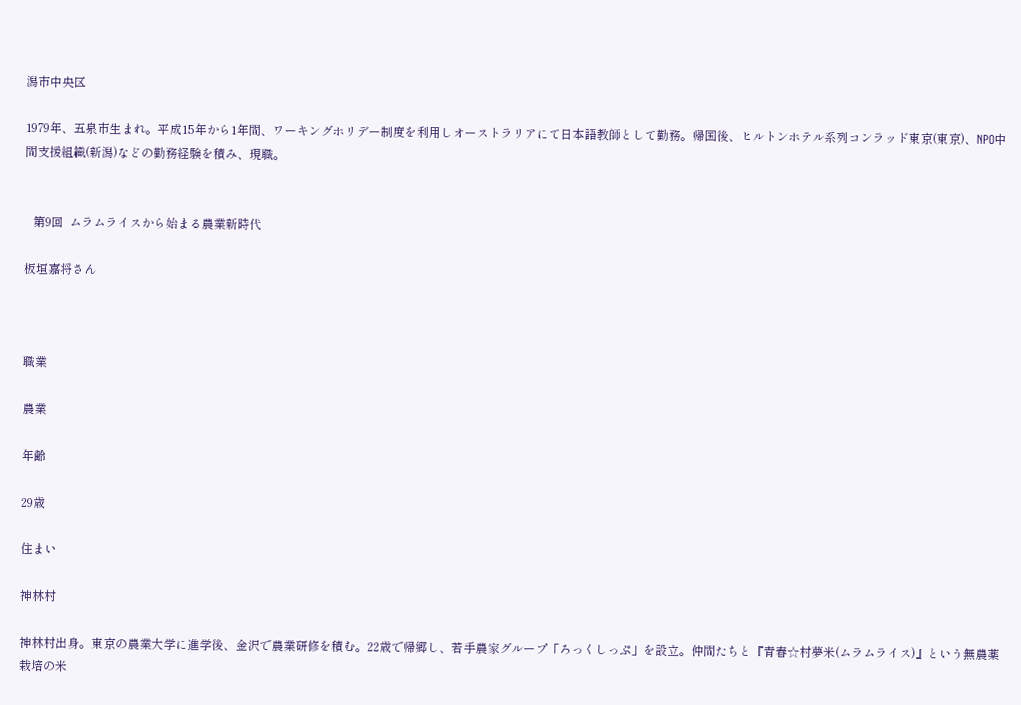潟市中央区

1979年、五泉市生まれ。平成15年から1年間、ワーキングホリデー制度を利用しオーストラリアにて日本語教師として勤務。帰国後、ヒルトンホテル系列コンラッド東京(東京)、NPO中間支援組織(新潟)などの勤務経験を積み、現職。


   第9回  ムラムライスから始まる農業新時代

板垣嘉将さん



職業

農業

年齢

29歳

住まい

神林村

神林村出身。東京の農業大学に進学後、金沢で農業研修を積む。22歳で帰郷し、若手農家グループ「ろっくしっぷ」を設立。仲間たちと『青春☆村夢米(ムラムライス)』という無農薬栽培の米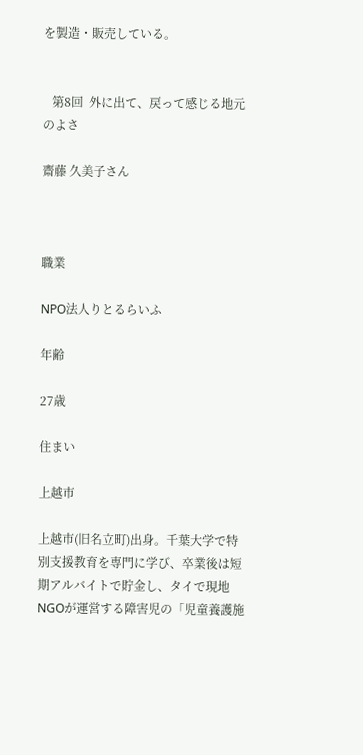を製造・販売している。


   第8回  外に出て、戻って感じる地元のよさ

齋藤 久美子さん



職業

NPO法人りとるらいふ

年齢

27歳

住まい

上越市

上越市(旧名立町)出身。千葉大学で特別支援教育を専門に学び、卒業後は短期アルバイトで貯金し、タイで現地NGOが運営する障害児の「児童養護施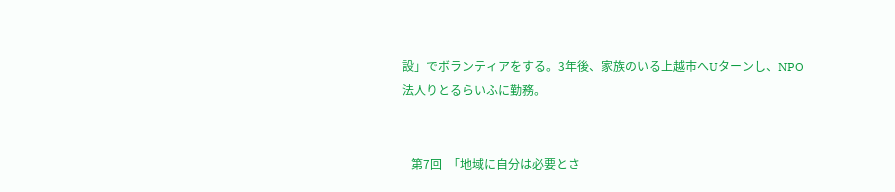設」でボランティアをする。3年後、家族のいる上越市へUターンし、NPO法人りとるらいふに勤務。


   第7回  「地域に自分は必要とさ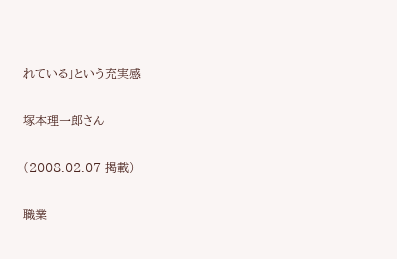れている」という充実感

塚本理一郎さん

(2008.02.07 掲載)

職業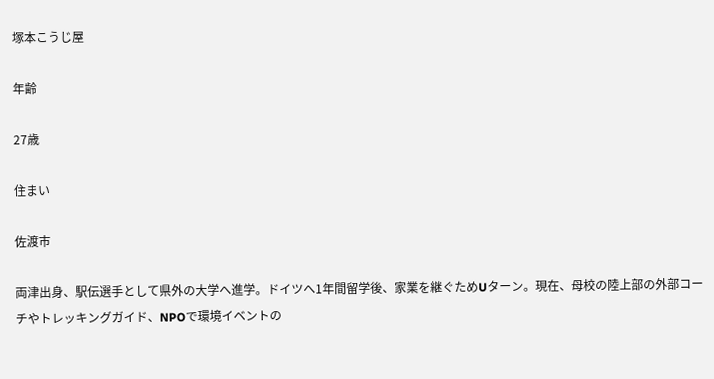塚本こうじ屋

年齢

27歳

住まい

佐渡市

両津出身、駅伝選手として県外の大学へ進学。ドイツへ1年間留学後、家業を継ぐためUターン。現在、母校の陸上部の外部コーチやトレッキングガイド、NPOで環境イベントの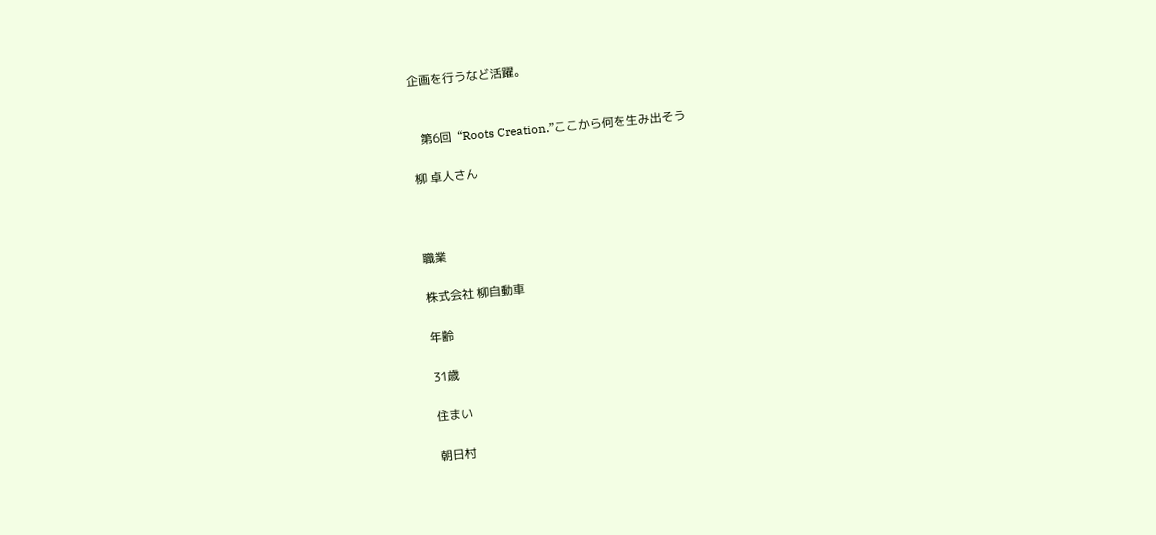企画を行うなど活躍。


   第6回  “Roots Creation.”ここから何を生み出そう

柳 卓人さん



職業

株式会社 柳自動車

年齢

31歳

住まい

朝日村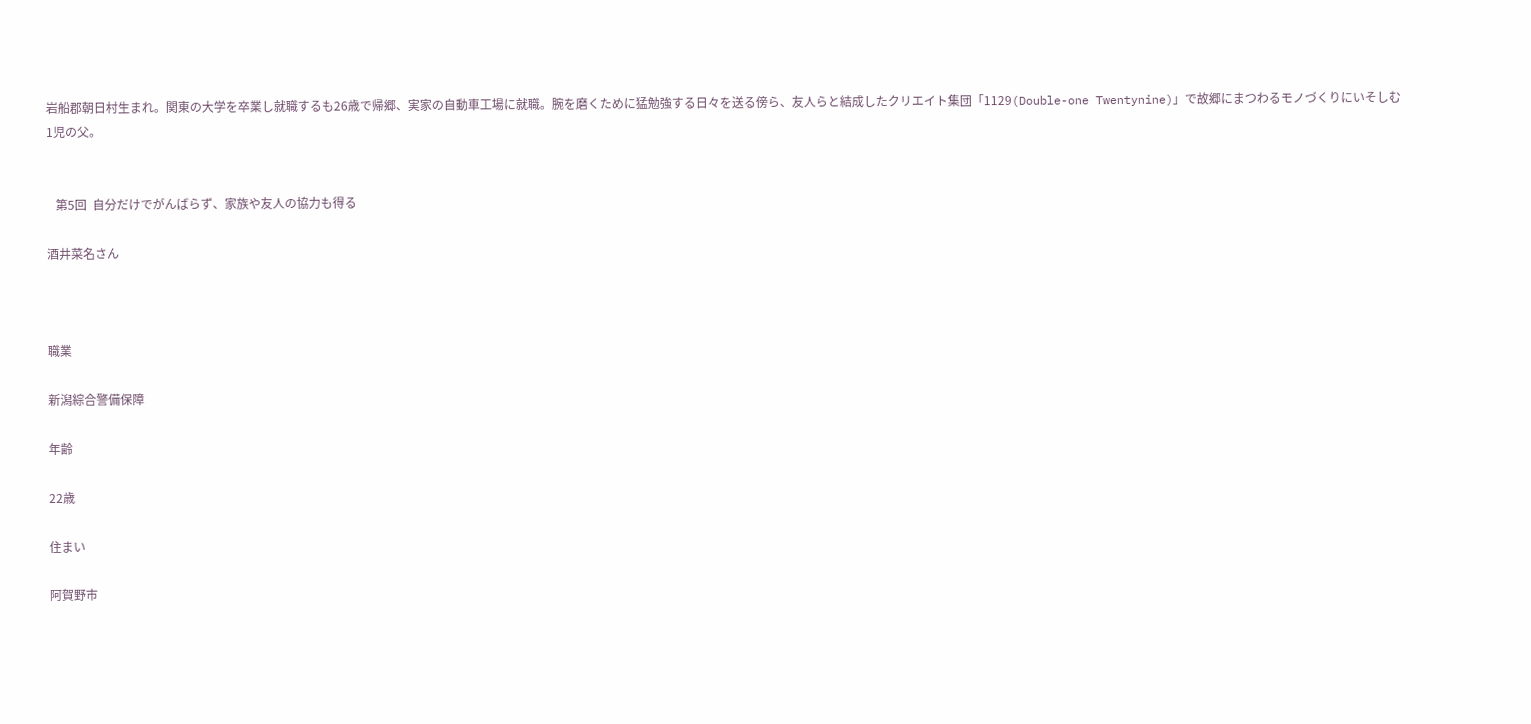岩船郡朝日村生まれ。関東の大学を卒業し就職するも26歳で帰郷、実家の自動車工場に就職。腕を磨くために猛勉強する日々を送る傍ら、友人らと結成したクリエイト集団「1129(Double-one Twentynine)」で故郷にまつわるモノづくりにいそしむ1児の父。


   第5回  自分だけでがんばらず、家族や友人の協力も得る

酒井菜名さん



職業

新潟綜合警備保障

年齢

22歳

住まい

阿賀野市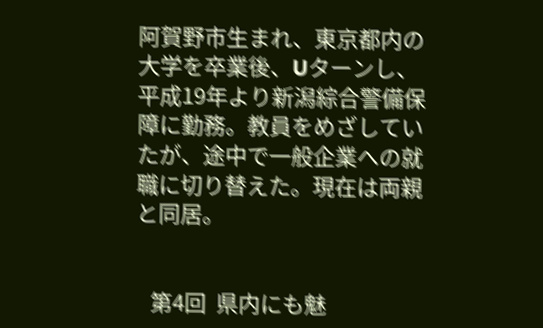阿賀野市生まれ、東京都内の大学を卒業後、Uターンし、平成19年より新潟綜合警備保障に勤務。教員をめざしていたが、途中で一般企業への就職に切り替えた。現在は両親と同居。


   第4回  県内にも魅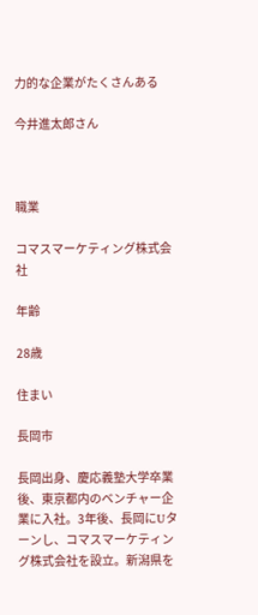力的な企業がたくさんある

今井進太郎さん



職業

コマスマーケティング株式会社

年齢

28歳

住まい

長岡市

長岡出身、慶応義塾大学卒業後、東京都内のベンチャー企業に入社。3年後、長岡にUターンし、コマスマーケティング株式会社を設立。新潟県を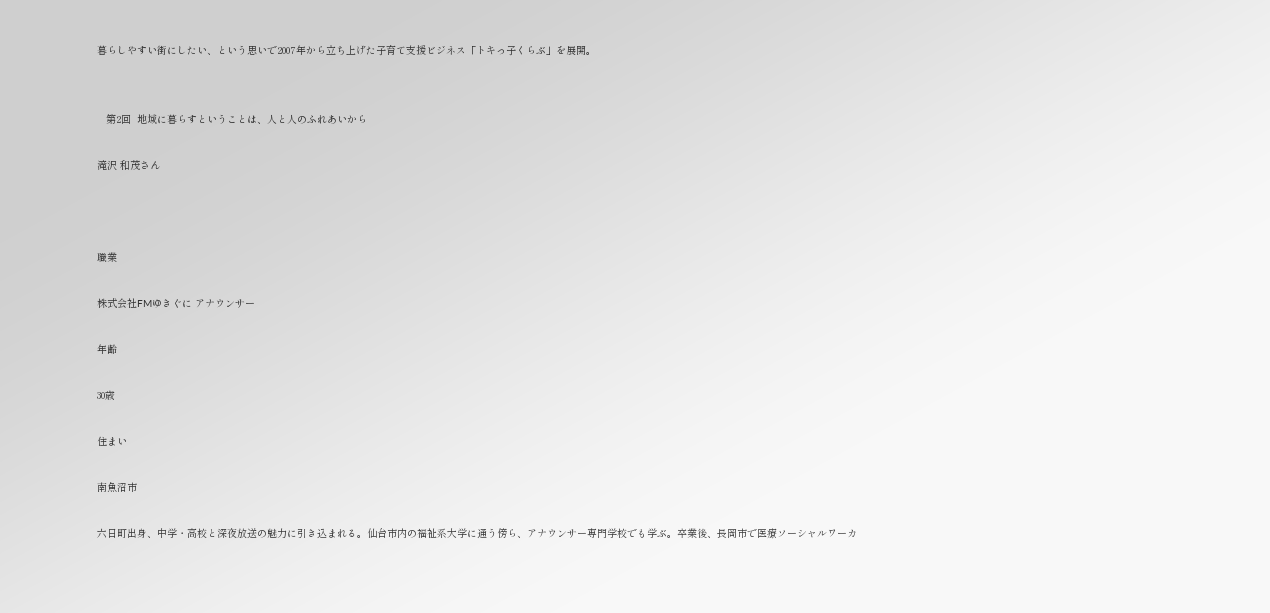暮らしやすい街にしたい、という思いで2007年から立ち上げた子育て支援ビジネス「トキっ子くらぶ」を展開。


   第2回  地域に暮らすということは、人と人のふれあいから

滝沢 和茂さん



職業

株式会社FMゆきぐに アナウンサー

年齢

30歳

住まい

南魚沼市

六日町出身、中学・高校と深夜放送の魅力に引き込まれる。仙台市内の福祉系大学に通う傍ら、アナウンサー専門学校でも学ぶ。卒業後、長岡市で医療ソーシャルワーカ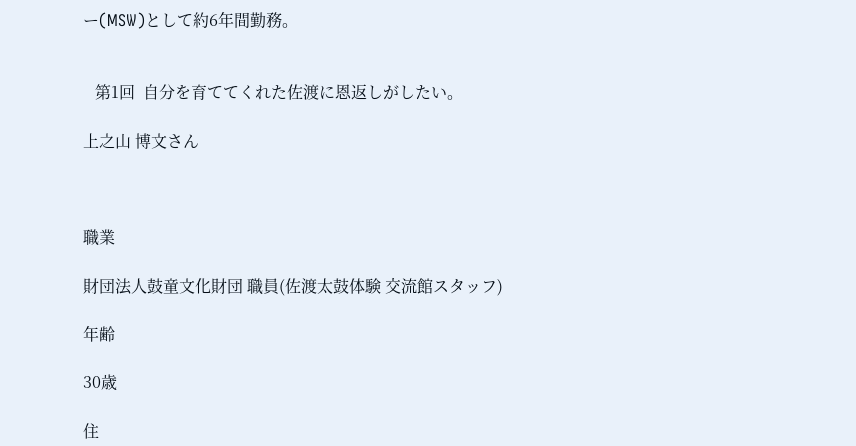ー(MSW)として約6年間勤務。


   第1回  自分を育ててくれた佐渡に恩返しがしたい。

上之山 博文さん



職業

財団法人鼓童文化財団 職員(佐渡太鼓体験 交流館スタッフ)

年齢

30歳

住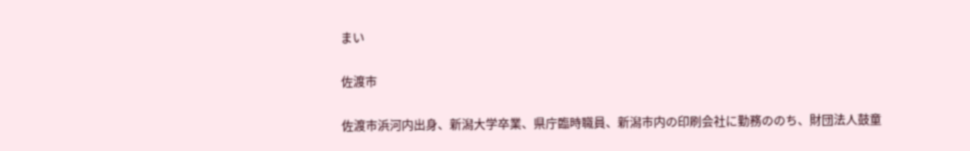まい

佐渡市

佐渡市浜河内出身、新潟大学卒業、県庁臨時職員、新潟市内の印刷会社に勤務ののち、財団法人鼓童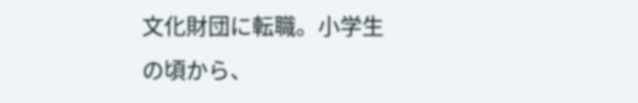文化財団に転職。小学生の頃から、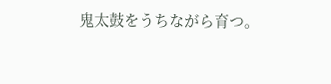鬼太鼓をうちながら育つ。